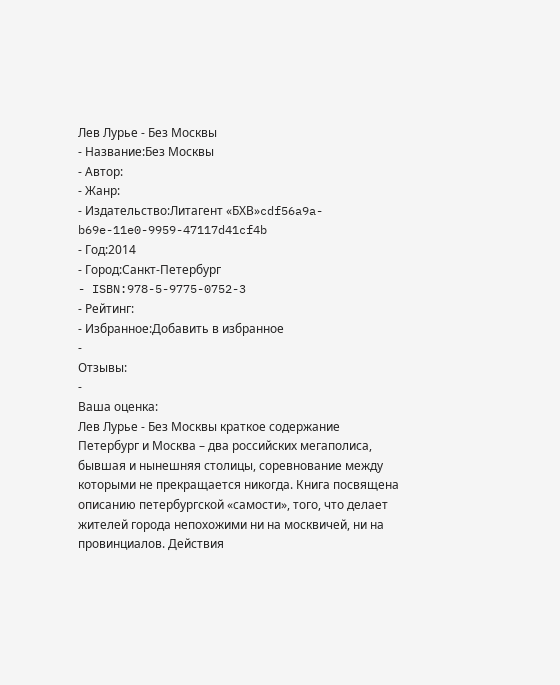Лев Лурье - Без Москвы
- Название:Без Москвы
- Автор:
- Жанр:
- Издательство:Литагент «БХВ»cdf56a9a-b69e-11e0-9959-47117d41cf4b
- Год:2014
- Город:Санкт-Петербург
- ISBN:978-5-9775-0752-3
- Рейтинг:
- Избранное:Добавить в избранное
-
Отзывы:
-
Ваша оценка:
Лев Лурье - Без Москвы краткое содержание
Петербург и Москва – два российских мегаполиса, бывшая и нынешняя столицы, соревнование между которыми не прекращается никогда. Книга посвящена описанию петербургской «самости», того, что делает жителей города непохожими ни на москвичей, ни на провинциалов. Действия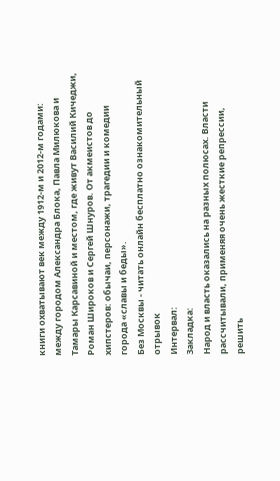книги охватывают век между 1912-м и 2012-м годами: между городом Александра Блока, Павла Милюкова и Тамары Карсавиной и местом, где живут Василий Кичеджи, Роман Широков и Сергей Шнуров. От акмеистов до хипстеров: обычаи, персонажи, трагедии и комедии города «славы и беды».
Без Москвы - читать онлайн бесплатно ознакомительный отрывок
Интервал:
Закладка:
Народ и власть оказались на разных полюсах. Власти рассчитывали, применяя очень жесткие репрессии, решить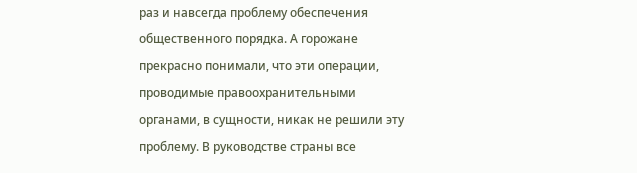раз и навсегда проблему обеспечения общественного порядка. А горожане прекрасно понимали, что эти операции, проводимые правоохранительными органами, в сущности, никак не решили эту проблему. В руководстве страны все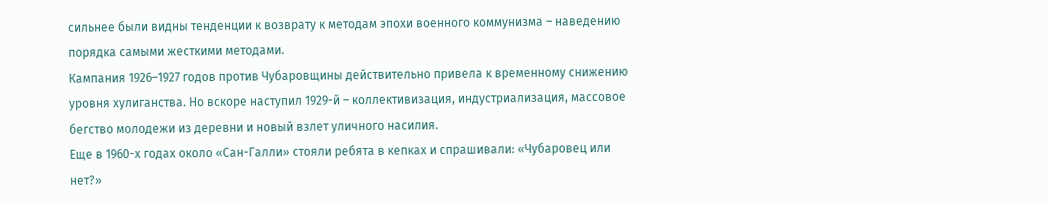сильнее были видны тенденции к возврату к методам эпохи военного коммунизма – наведению порядка самыми жесткими методами.
Кампания 1926–1927 годов против Чубаровщины действительно привела к временному снижению уровня хулиганства. Но вскоре наступил 1929-й – коллективизация, индустриализация, массовое бегство молодежи из деревни и новый взлет уличного насилия.
Еще в 1960-х годах около «Сан-Галли» стояли ребята в кепках и спрашивали: «Чубаровец или нет?»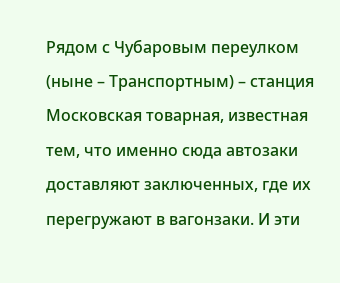Рядом с Чубаровым переулком (ныне – Транспортным) – станция Московская товарная, известная тем, что именно сюда автозаки доставляют заключенных, где их перегружают в вагонзаки. И эти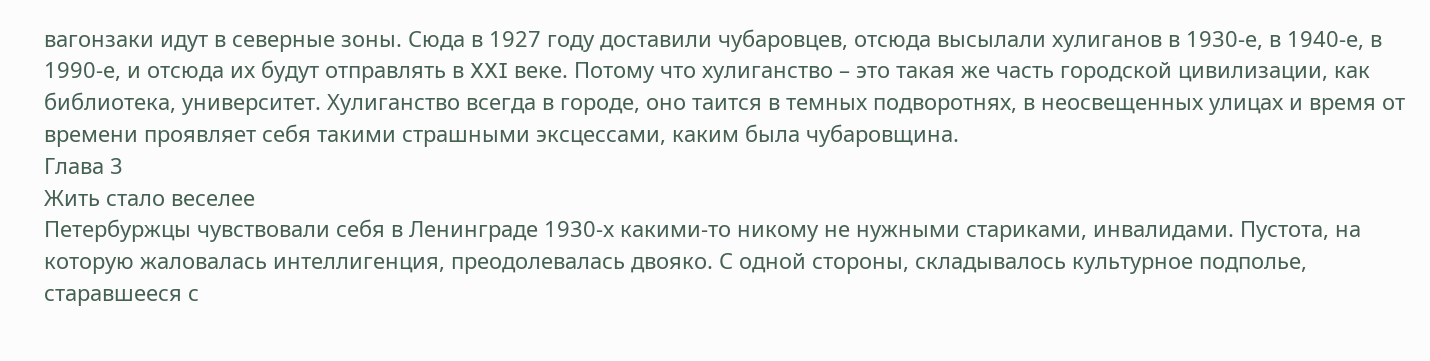вагонзаки идут в северные зоны. Сюда в 1927 году доставили чубаровцев, отсюда высылали хулиганов в 1930-е, в 1940-е, в 1990-е, и отсюда их будут отправлять в XXI веке. Потому что хулиганство – это такая же часть городской цивилизации, как библиотека, университет. Хулиганство всегда в городе, оно таится в темных подворотнях, в неосвещенных улицах и время от времени проявляет себя такими страшными эксцессами, каким была чубаровщина.
Глава 3
Жить стало веселее
Петербуржцы чувствовали себя в Ленинграде 1930-х какими-то никому не нужными стариками, инвалидами. Пустота, на которую жаловалась интеллигенция, преодолевалась двояко. С одной стороны, складывалось культурное подполье, старавшееся с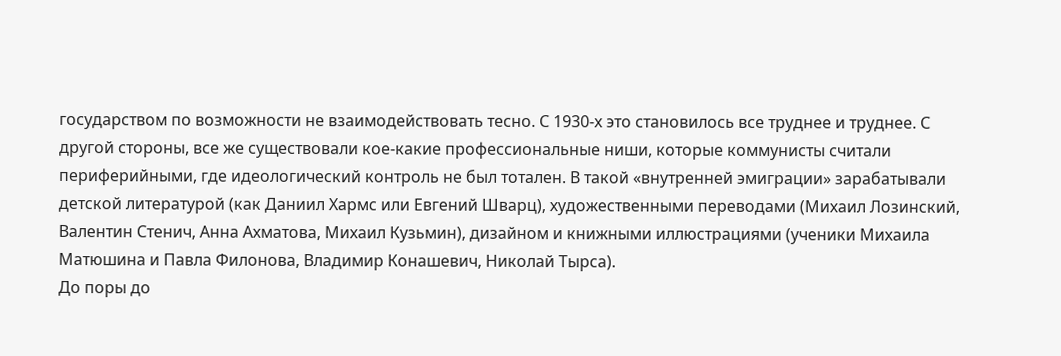государством по возможности не взаимодействовать тесно. С 1930-х это становилось все труднее и труднее. С другой стороны, все же существовали кое-какие профессиональные ниши, которые коммунисты считали периферийными, где идеологический контроль не был тотален. В такой «внутренней эмиграции» зарабатывали детской литературой (как Даниил Хармс или Евгений Шварц), художественными переводами (Михаил Лозинский, Валентин Стенич, Анна Ахматова, Михаил Кузьмин), дизайном и книжными иллюстрациями (ученики Михаила Матюшина и Павла Филонова, Владимир Конашевич, Николай Тырса).
До поры до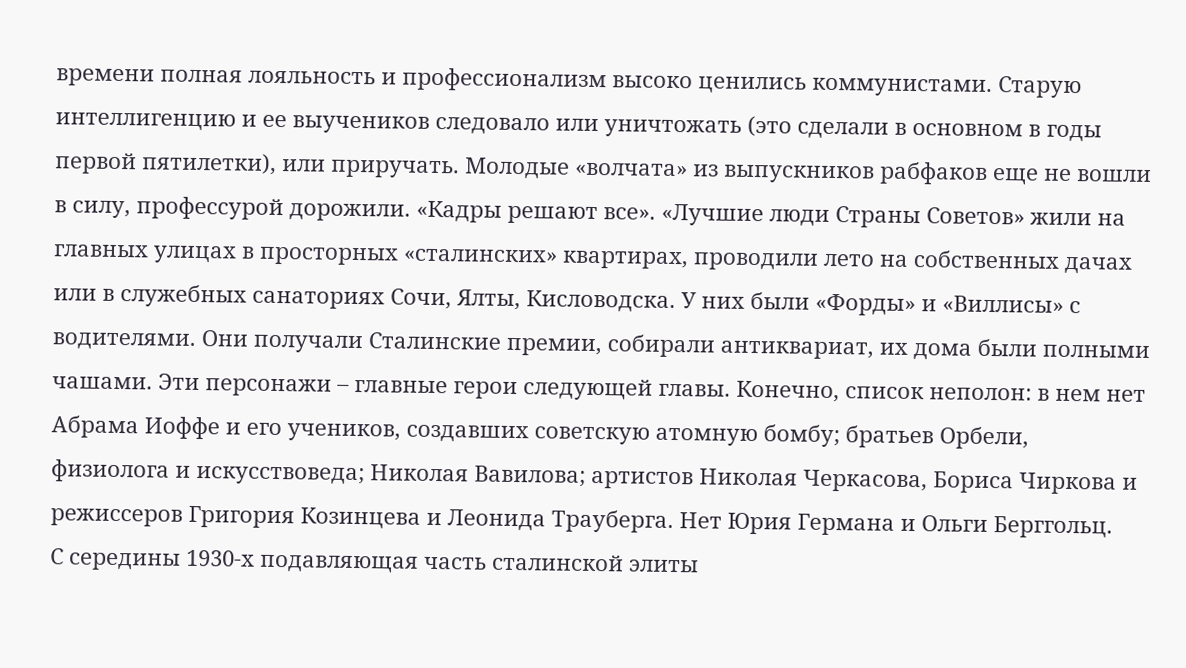времени полная лояльность и профессионализм высоко ценились коммунистами. Старую интеллигенцию и ее выучеников следовало или уничтожать (это сделали в основном в годы первой пятилетки), или приручать. Молодые «волчата» из выпускников рабфаков еще не вошли в силу, профессурой дорожили. «Кадры решают все». «Лучшие люди Страны Советов» жили на главных улицах в просторных «сталинских» квартирах, проводили лето на собственных дачах или в служебных санаториях Сочи, Ялты, Кисловодска. У них были «Форды» и «Виллисы» с водителями. Они получали Сталинские премии, собирали антиквариат, их дома были полными чашами. Эти персонажи – главные герои следующей главы. Конечно, список неполон: в нем нет Абрама Иоффе и его учеников, создавших советскую атомную бомбу; братьев Орбели, физиолога и искусствоведа; Николая Вавилова; артистов Николая Черкасова, Бориса Чиркова и режиссеров Григория Козинцева и Леонида Трауберга. Нет Юрия Германа и Ольги Берггольц.
С середины 1930-х подавляющая часть сталинской элиты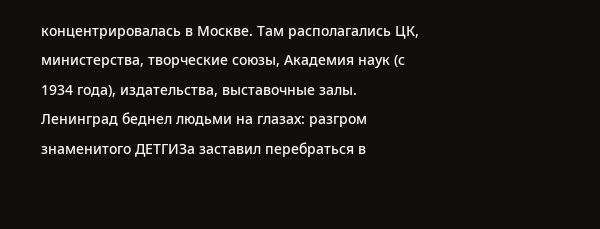концентрировалась в Москве. Там располагались ЦК, министерства, творческие союзы, Академия наук (с 1934 года), издательства, выставочные залы. Ленинград беднел людьми на глазах: разгром знаменитого ДЕТГИЗа заставил перебраться в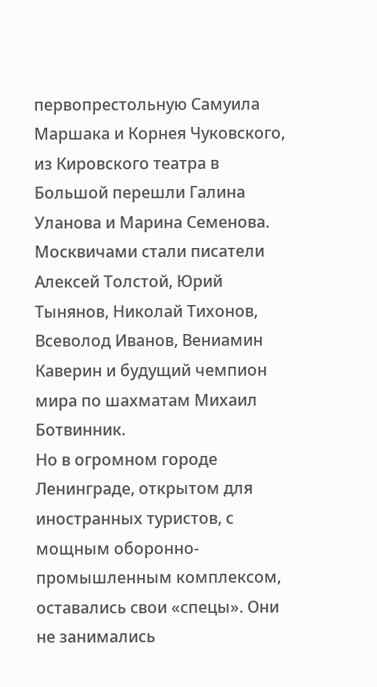первопрестольную Самуила Маршака и Корнея Чуковского, из Кировского театра в Большой перешли Галина Уланова и Марина Семенова. Москвичами стали писатели Алексей Толстой, Юрий Тынянов, Николай Тихонов, Всеволод Иванов, Вениамин Каверин и будущий чемпион мира по шахматам Михаил Ботвинник.
Но в огромном городе Ленинграде, открытом для иностранных туристов, с мощным оборонно-промышленным комплексом, оставались свои «спецы». Они не занимались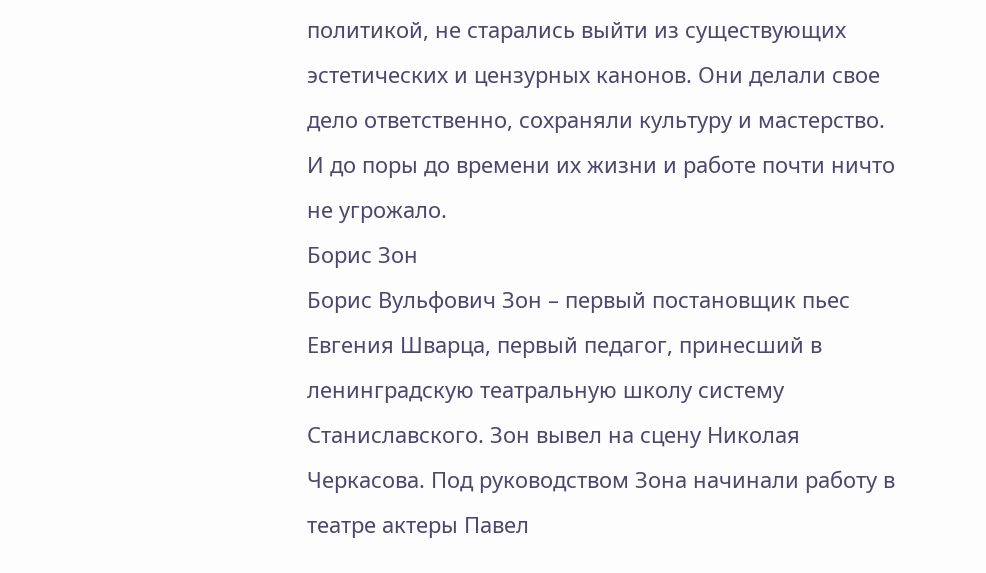политикой, не старались выйти из существующих эстетических и цензурных канонов. Они делали свое дело ответственно, сохраняли культуру и мастерство. И до поры до времени их жизни и работе почти ничто не угрожало.
Борис Зон
Борис Вульфович Зон – первый постановщик пьес Евгения Шварца, первый педагог, принесший в ленинградскую театральную школу систему Станиславского. Зон вывел на сцену Николая Черкасова. Под руководством Зона начинали работу в театре актеры Павел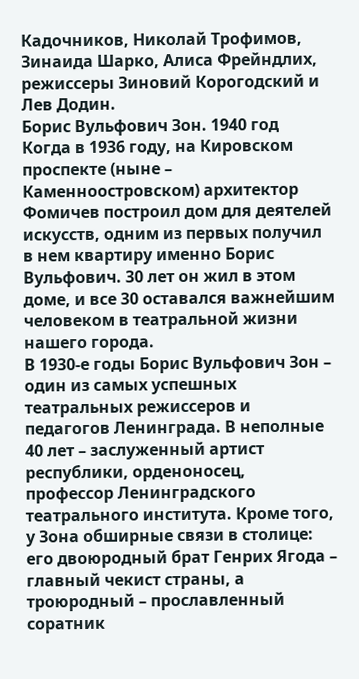Кадочников, Николай Трофимов, Зинаида Шарко, Алиса Фрейндлих, режиссеры Зиновий Корогодский и Лев Додин.
Борис Вульфович Зон. 1940 год
Когда в 1936 году, на Кировском проспекте (ныне – Каменноостровском) архитектор Фомичев построил дом для деятелей искусств, одним из первых получил в нем квартиру именно Борис Вульфович. 30 лет он жил в этом доме, и все 30 оставался важнейшим человеком в театральной жизни нашего города.
В 1930-е годы Борис Вульфович Зон – один из самых успешных театральных режиссеров и педагогов Ленинграда. В неполные 40 лет – заслуженный артист республики, орденоносец, профессор Ленинградского театрального института. Кроме того, у Зона обширные связи в столице: его двоюродный брат Генрих Ягода – главный чекист страны, а троюродный – прославленный соратник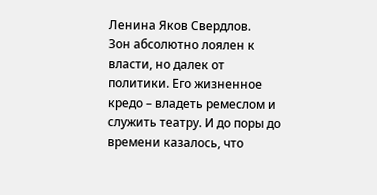Ленина Яков Свердлов.
Зон абсолютно лоялен к власти, но далек от политики. Его жизненное кредо – владеть ремеслом и служить театру. И до поры до времени казалось, что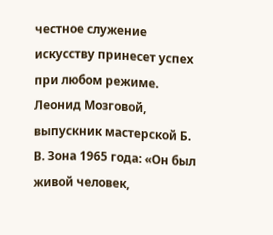честное служение искусству принесет успех при любом режиме.
Леонид Мозговой, выпускник мастерской Б. В. Зона 1965 года: «Он был живой человек,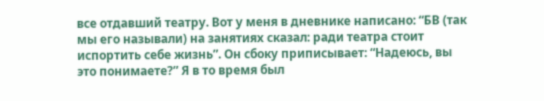все отдавший театру. Вот у меня в дневнике написано: “БВ (так мы его называли) на занятиях сказал: ради театра стоит испортить себе жизнь”. Он сбоку приписывает: “Надеюсь, вы это понимаете?” Я в то время был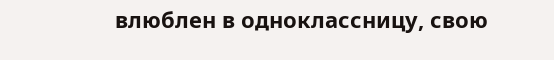влюблен в одноклассницу, свою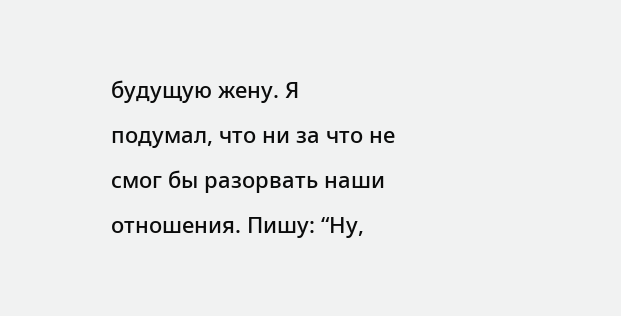будущую жену. Я подумал, что ни за что не смог бы разорвать наши отношения. Пишу: “Ну,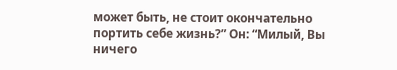может быть, не стоит окончательно портить себе жизнь?” Он: “Милый, Вы ничего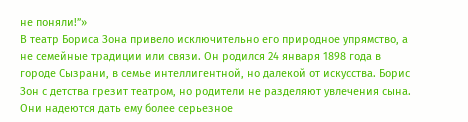не поняли!”»
В театр Бориса Зона привело исключительно его природное упрямство, а не семейные традиции или связи. Он родился 24 января 1898 года в городе Сызрани, в семье интеллигентной, но далекой от искусства. Борис Зон с детства грезит театром, но родители не разделяют увлечения сына. Они надеются дать ему более серьезное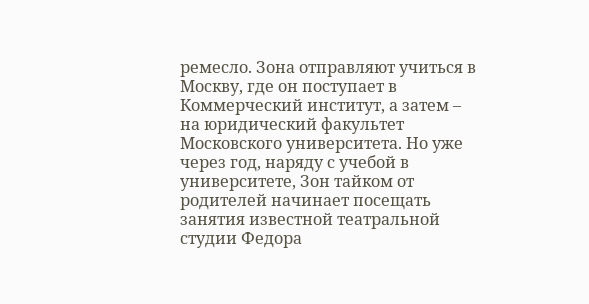ремесло. Зона отправляют учиться в Москву, где он поступает в Коммерческий институт, а затем – на юридический факультет Московского университета. Но уже через год, наряду с учебой в университете, Зон тайком от родителей начинает посещать занятия известной театральной студии Федора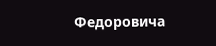Федоровича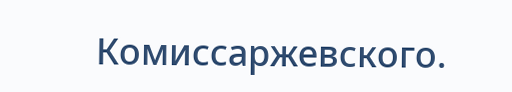Комиссаржевского.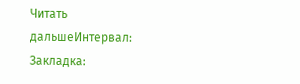Читать дальшеИнтервал:
Закладка: